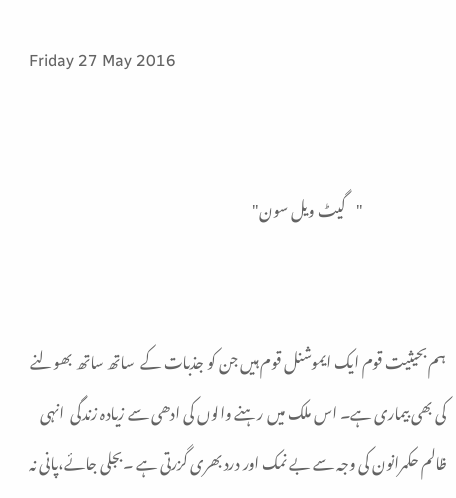Friday 27 May 2016


                             "گیٹ ویل سون"


ہم بحیثیت قوم ایک ایموشنل قوم ہیں جن کو جذبات کے  ساتھ ساتھ  بھولنے کی بھی بیماری ہے۔ اس ملک میں رہنے والوں کی ادھی سے زیادہ زندگی  انہی ظالم حکمرانون کی وجہ سے بے نمک اور درد بھری گزرتی ہے ۔بجلی جائے،پانی نہ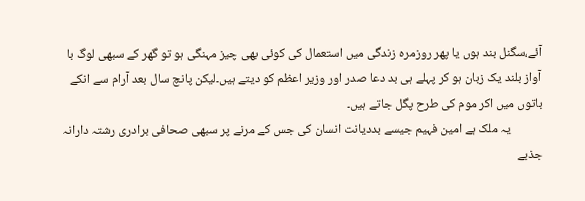آئے،سگنل بند ہوں یا پھر روزمرہ زندگی میں استعمال کی کوئی بھی چیز مہنگی ہو تو گھر کے سبھی لوگ با آواز بلند یک زبان ہو کر پہلے ہی بد دعا صدر اور وزیر اعظم کو دیتے ہیں۔لیکن پانچ سال بعد آرام سے انکے باتوں میں اکر موم کی طرح پگل جاتے ہیں۔
           یہ ملک ہے امین فہیم جیسے بددیانت انسان کی جس کے مرنے پر سبھی صحافی برادری رشتہ دارانہ جذبے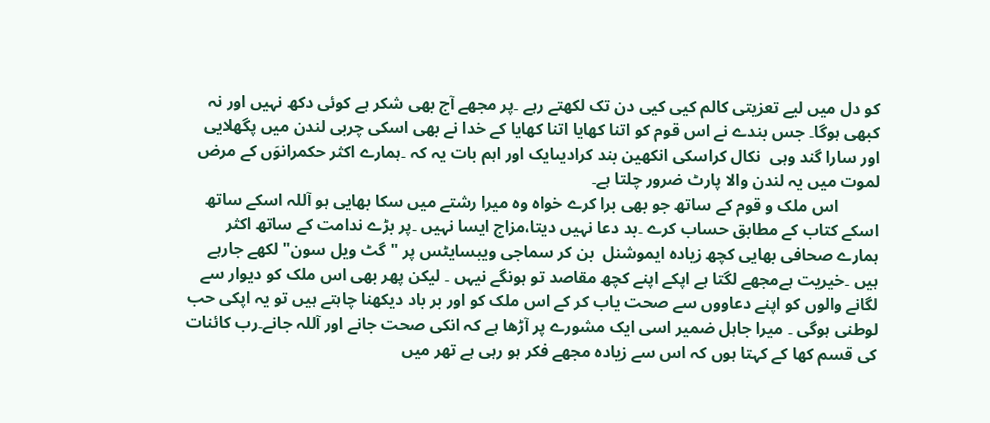کو دل میں لیے تعزیتی کالم کیی کیی دن تک لکھتے رہے ۔پر مجھے آج بھی شکر ہے کوئی دکھ نہیں اور نہ کبھی ہوگا۔ جس بندے نے اس قوم کو اتنا کھایا اتنا کھایا کے خدا نے بھی اسکی چربی لندن میں پگھلایی اور سارا گند وہی  نکال کراسکی انکھین بند کرادیںایک اور اہم بات یہ کہ ۔ہمارے اکثر حکمرانوَں کے مرض لموت میں یہ لندن والا پارٹ ضرور چلتا ہے۔
          اس ملک و قوم کے ساتھ جو بھی برا کرے خواہ وہ میرا رشتے میں سکا بھایی ہو آللہ اسکے ساتھ اسکے کتاب کے مطابق حساب کرے ۔بد دعا نہیں دیتا،مزاج ایسا نہیں ۔پر بڑے ندامت کے ساتھ اکثر ہمارے صحافی بھایی کچھ زیادہ ایموشنل  بن کر سماجی ویبسایٹس پر "گٹ ویل سون" لکھے جارہے ہیں ۔خیریت ہےمجھے لگتا ہے اپکے اپنے کچھ مقاصد تو ہونگے نیہں ۔ لیکن پھر بھی اس ملک کو دیوار سے لگانے والوں کو اپنے دعاووں سے صحت یاب کر کے اس ملک کو اور بر باد دیکھنا چاہتے ہیں تو یہ اپکی حب لوطنی ہوگی ۔ میرا جاہل ضمیر اسی ایک مشورے پر آڑھا ہے کہ انکی صحت جانے اور آللہ جانے۔رب کائنات کی قسم کھا کے کہتا ہوں کہ اس سے زیادہ مجھے فکر ہو رہی ہے تھر میں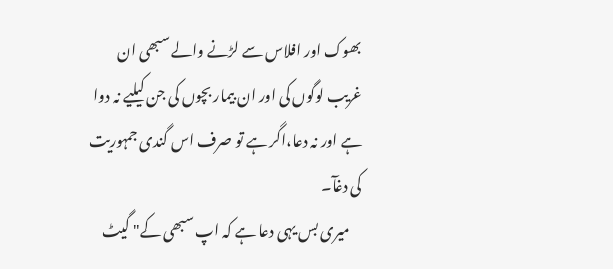بھوک اور افلاس سے لڑنے والے سبھی ان غریب لوگوں کی اور ان بیمار بچوں کی جن کیلیے نہ دوا ہے اور نہ دعا،اگر ہے تو صرف اس گندی جمہوریت کی دغآ۔
    میری بس یہی دعا ہے کہ اپ سبھی کے" گیٹ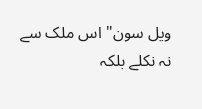ویل سون" اس ملک سے نہ نکلے بلکہ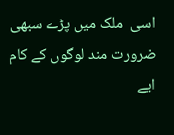اسی  ملک میں پڑے سبھی ضرورت مند لوگوں کے کام ایے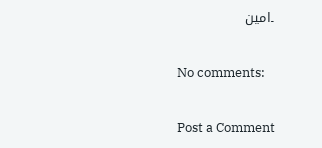۔امین

No comments:

Post a Comment